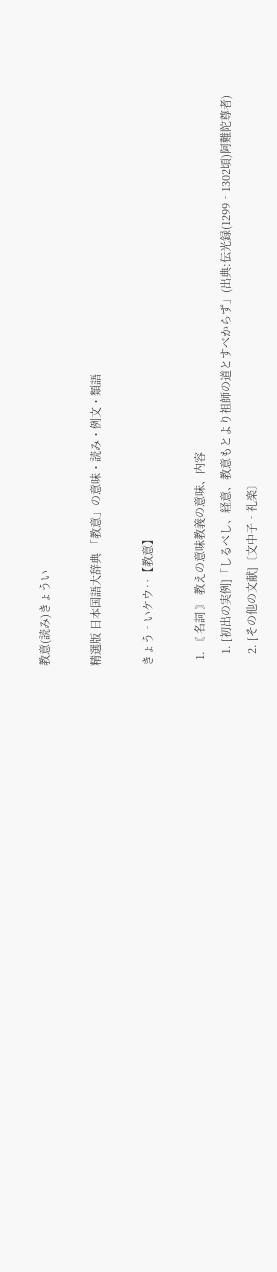教意(読み)きょうい

精選版 日本国語大辞典 「教意」の意味・読み・例文・類語

きょう‐いケウ‥【教意】

  1. 〘 名詞 〙 教えの意味教義の意味、内容
    1. [初出の実例]「しるべし、経意、教意もとより祖師の道とすべからず」(出典:伝光録(1299‐1302頃)阿難陀尊者)
    2. [その他の文献]〔文中子‐礼楽〕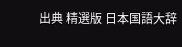出典 精選版 日本国語大辞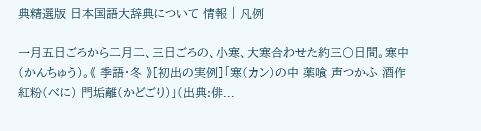典精選版 日本国語大辞典について 情報 | 凡例

一月五日ごろから二月二、三日ごろの、小寒、大寒合わせた約三〇日間。寒中(かんちゅう)。《 季語・冬 》[初出の実例]「寒(カン)の中 薬喰 声つかふ 酒作 紅粉(べに) 門垢離(かどごり)」(出典:俳...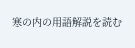寒の内の用語解説を読む